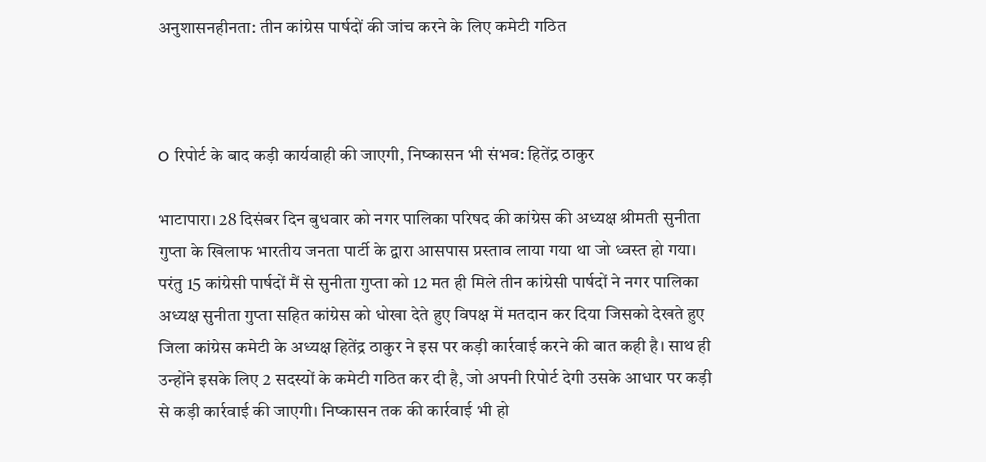अनुशासनहीनता: तीन कांग्रेस पार्षदों की जांच करने के लिए कमेटी गठित



O रिपोर्ट के बाद कड़ी कार्यवाही की जाएगी, निष्कासन भी संभव: हितेंद्र ठाकुर

भाटापारा। 28 दिसंबर दिन बुधवार को नगर पालिका परिषद की कांग्रेस की अध्यक्ष श्रीमती सुनीता गुप्ता के खिलाफ भारतीय जनता पार्टी के द्वारा आसपास प्रस्ताव लाया गया था जो ध्वस्त हो गया। परंतु 15 कांग्रेसी पार्षदों मैं से सुनीता गुप्ता को 12 मत ही मिले तीन कांग्रेसी पार्षदों ने नगर पालिका अध्यक्ष सुनीता गुप्ता सहित कांग्रेस को धोखा देते हुए विपक्ष में मतदान कर दिया जिसको देखते हुए जिला कांग्रेस कमेटी के अध्यक्ष हितेंद्र ठाकुर ने इस पर कड़ी कार्रवाई करने की बात कही है। साथ ही उन्होंने इसके लिए 2 सदस्यों के कमेटी गठित कर दी है, जो अपनी रिपोर्ट देगी उसके आधार पर कड़ी से कड़ी कार्रवाई की जाएगी। निष्कासन तक की कार्रवाई भी हो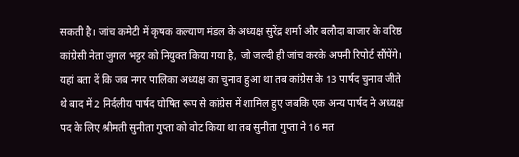सकती है। जांच कमेटी में कृषक कल्याण मंडल के अध्यक्ष सुरेंद्र शर्मा और बलौदा बाजार के वरिष्ठ कांग्रेसी नेता जुगल भट्टर को नियुक्त किया गया है, जो जल्दी ही जांच करके अपनी रिपोर्ट सौंपेंगे। यहां बता दें कि जब नगर पालिका अध्यक्ष का चुनाव हुआ था तब कांग्रेस के 13 पार्षद चुनाव जीते थे बाद में 2 निर्दलीय पार्षद घोषित रूप से कांग्रेस में शामिल हुए जबकि एक अन्य पार्षद ने अध्यक्ष पद के लिए श्रीमती सुनीता गुप्ता को वोट किया था तब सुनीता गुप्ता ने 16 मत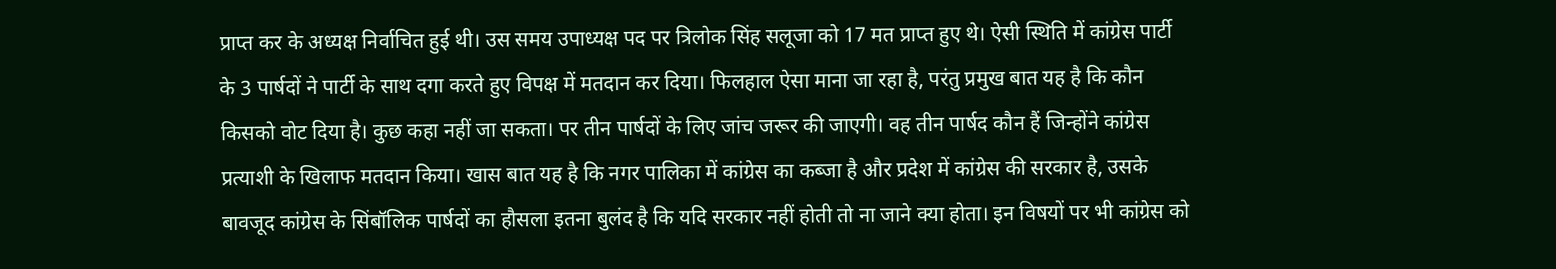प्राप्त कर के अध्यक्ष निर्वाचित हुई थी। उस समय उपाध्यक्ष पद पर त्रिलोक सिंह सलूजा को 17 मत प्राप्त हुए थे। ऐसी स्थिति में कांग्रेस पार्टी के 3 पार्षदों ने पार्टी के साथ दगा करते हुए विपक्ष में मतदान कर दिया। फिलहाल ऐसा माना जा रहा है, परंतु प्रमुख बात यह है कि कौन किसको वोट दिया है। कुछ कहा नहीं जा सकता। पर तीन पार्षदों के लिए जांच जरूर की जाएगी। वह तीन पार्षद कौन हैं जिन्होंने कांग्रेस प्रत्याशी के खिलाफ मतदान किया। खास बात यह है कि नगर पालिका में कांग्रेस का कब्जा है और प्रदेश में कांग्रेस की सरकार है, उसके बावजूद कांग्रेस के सिंबॉलिक पार्षदों का हौसला इतना बुलंद है कि यदि सरकार नहीं होती तो ना जाने क्या होता। इन विषयों पर भी कांग्रेस को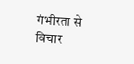गंभीरता से विचार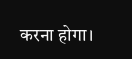करना होगा।